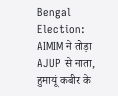Bengal Election: AIMIM ने तोड़ा AJUP से नाता, हुमायूं कबीर के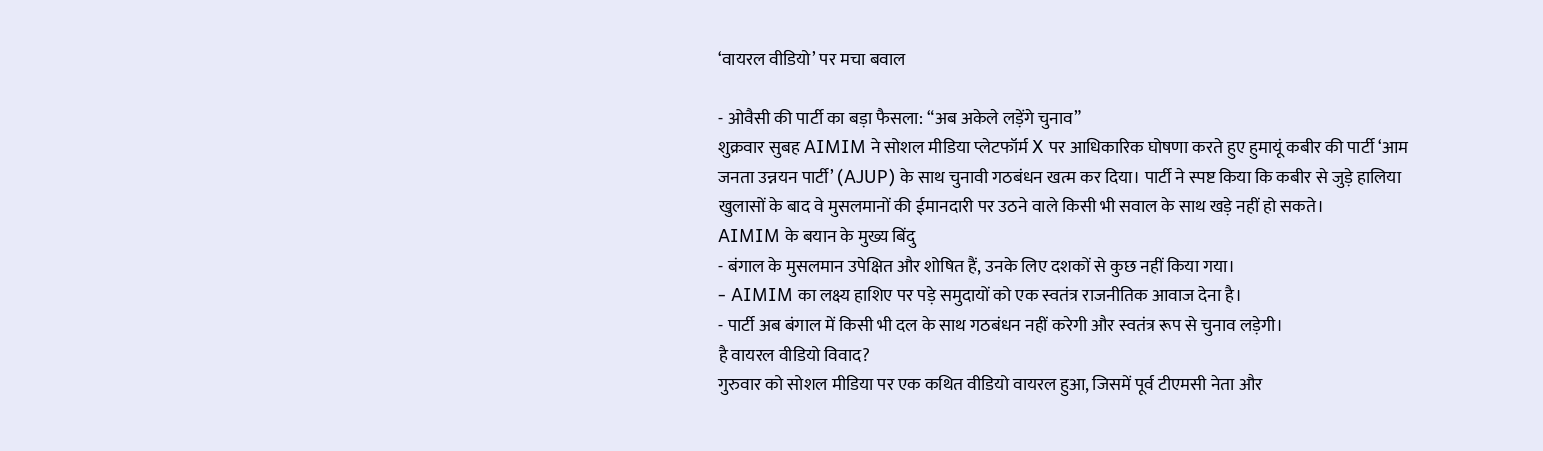‘वायरल वीडियो’ पर मचा बवाल

- ओवैसी की पार्टी का बड़ा फैसला: “अब अकेले लड़ेंगे चुनाव”
शुक्रवार सुबह AIMIM ने सोशल मीडिया प्लेटफॉर्म X पर आधिकारिक घोषणा करते हुए हुमायूं कबीर की पार्टी ‘आम जनता उन्नयन पार्टी’ (AJUP) के साथ चुनावी गठबंधन खत्म कर दिया। पार्टी ने स्पष्ट किया कि कबीर से जुड़े हालिया खुलासों के बाद वे मुसलमानों की ईमानदारी पर उठने वाले किसी भी सवाल के साथ खड़े नहीं हो सकते।
AIMIM के बयान के मुख्य बिंदु
- बंगाल के मुसलमान उपेक्षित और शोषित हैं, उनके लिए दशकों से कुछ नहीं किया गया।
- AIMIM का लक्ष्य हाशिए पर पड़े समुदायों को एक स्वतंत्र राजनीतिक आवाज देना है।
- पार्टी अब बंगाल में किसी भी दल के साथ गठबंधन नहीं करेगी और स्वतंत्र रूप से चुनाव लड़ेगी।
है वायरल वीडियो विवाद?
गुरुवार को सोशल मीडिया पर एक कथित वीडियो वायरल हुआ, जिसमें पूर्व टीएमसी नेता और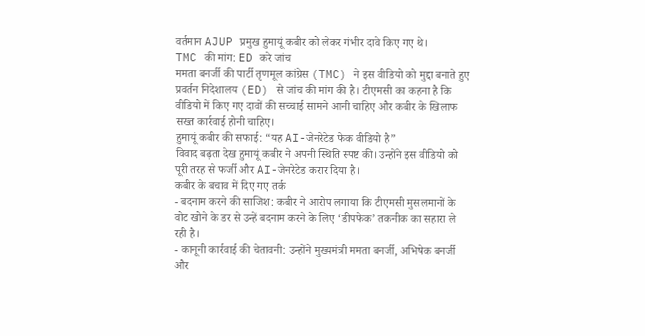वर्तमान AJUP प्रमुख हुमायूं कबीर को लेकर गंभीर दावे किए गए थे।
TMC की मांग: ED करे जांच
ममता बनर्जी की पार्टी तृणमूल कांग्रेस (TMC) ने इस वीडियो को मुद्दा बनाते हुए प्रवर्तन निदेशालय (ED) से जांच की मांग की है। टीएमसी का कहना है कि वीडियो में किए गए दावों की सच्चाई सामने आनी चाहिए और कबीर के खिलाफ सख्त कार्रवाई होनी चाहिए।
हुमायूं कबीर की सफाई: “यह AI-जेनरेटेड फेक वीडियो है”
विवाद बढ़ता देख हुमायूं कबीर ने अपनी स्थिति स्पष्ट की। उन्होंने इस वीडियो को पूरी तरह से फर्जी और AI-जेनरेटेड करार दिया है।
कबीर के बचाव में दिए गए तर्क
- बदनाम करने की साजिश: कबीर ने आरोप लगाया कि टीएमसी मुसलमानों के वोट खोने के डर से उन्हें बदनाम करने के लिए ‘डीपफेक’ तकनीक का सहारा ले रही है।
- कानूनी कार्रवाई की चेतावनी: उन्होंने मुख्यमंत्री ममता बनर्जी, अभिषेक बनर्जी और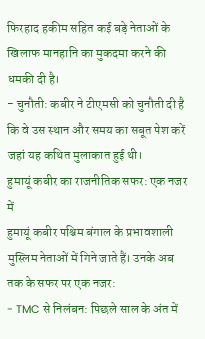फिरहाद हकीम सहित कई बड़े नेताओं के खिलाफ मानहानि का मुकदमा करने की धमकी दी है।
- चुनौती: कबीर ने टीएमसी को चुनौती दी है कि वे उस स्थान और समय का सबूत पेश करें जहां यह कथित मुलाकात हुई थी।
हुमायूं कबीर का राजनीतिक सफर: एक नजर में
हुमायूं कबीर पश्चिम बंगाल के प्रभावशाली मुस्लिम नेताओं में गिने जाते हैं। उनके अब तक के सफर पर एक नजर:
- TMC से निलंबन: पिछले साल के अंत में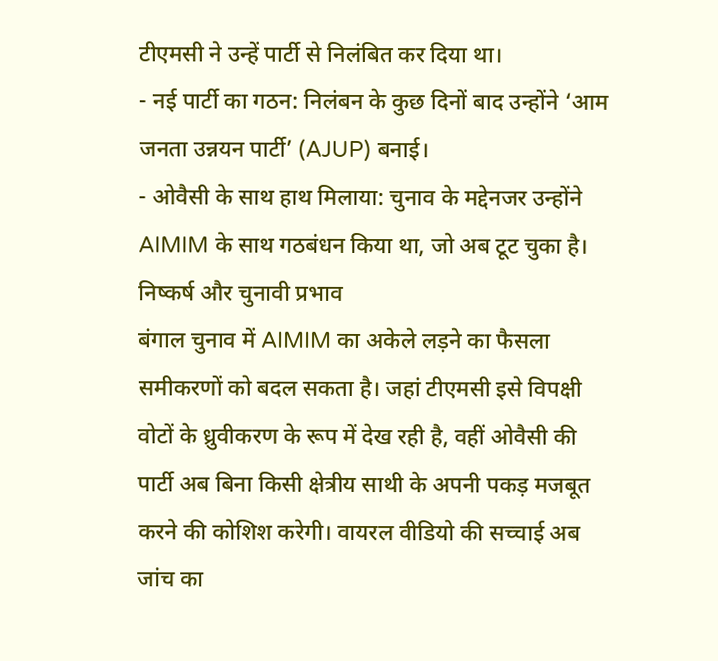टीएमसी ने उन्हें पार्टी से निलंबित कर दिया था।
- नई पार्टी का गठन: निलंबन के कुछ दिनों बाद उन्होंने ‘आम जनता उन्नयन पार्टी’ (AJUP) बनाई।
- ओवैसी के साथ हाथ मिलाया: चुनाव के मद्देनजर उन्होंने AIMIM के साथ गठबंधन किया था, जो अब टूट चुका है।
निष्कर्ष और चुनावी प्रभाव
बंगाल चुनाव में AIMIM का अकेले लड़ने का फैसला समीकरणों को बदल सकता है। जहां टीएमसी इसे विपक्षी वोटों के ध्रुवीकरण के रूप में देख रही है, वहीं ओवैसी की पार्टी अब बिना किसी क्षेत्रीय साथी के अपनी पकड़ मजबूत करने की कोशिश करेगी। वायरल वीडियो की सच्चाई अब जांच का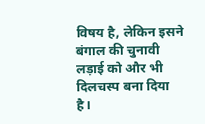विषय है, लेकिन इसने बंगाल की चुनावी लड़ाई को और भी दिलचस्प बना दिया है।